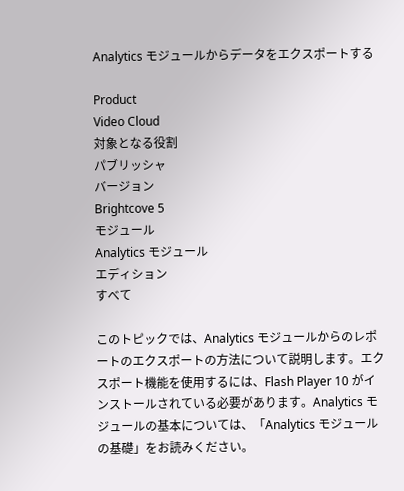Analytics モジュールからデータをエクスポートする

Product
Video Cloud
対象となる役割
パブリッシャ
バージョン
Brightcove 5
モジュール
Analytics モジュール
エディション
すべて

このトピックでは、Analytics モジュールからのレポートのエクスポートの方法について説明します。エクスポート機能を使用するには、Flash Player 10 がインストールされている必要があります。Analytics モジュールの基本については、「Analytics モジュールの基礎」をお読みください。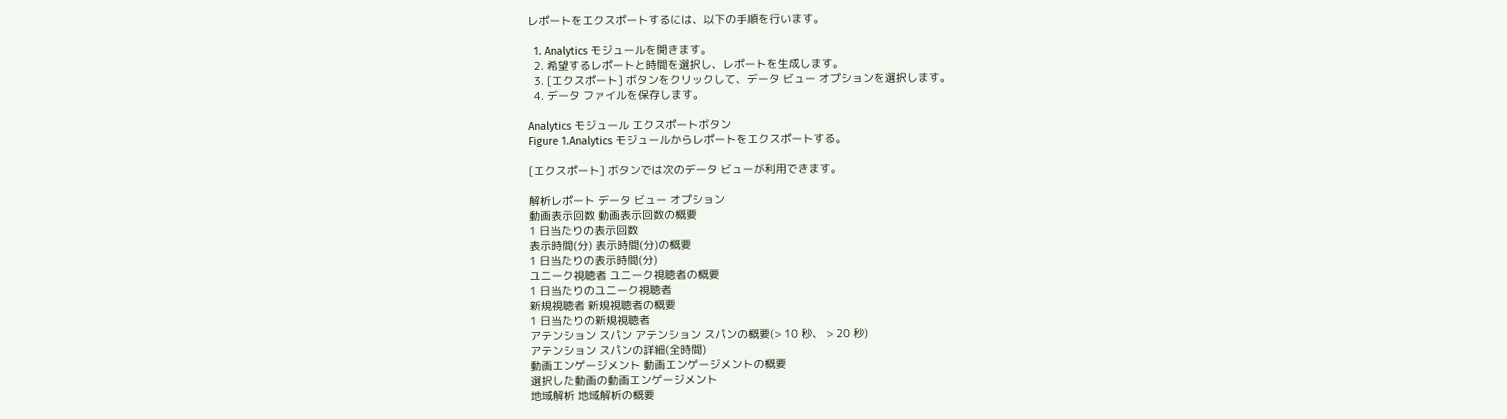レポートをエクスポートするには、以下の手順を行います。

  1. Analytics モジュールを開きます。
  2. 希望するレポートと時間を選択し、レポートを生成します。
  3. [エクスポート] ボタンをクリックして、データ ビュー オプションを選択します。
  4. データ ファイルを保存します。

Analytics モジュール エクスポートボタン
Figure 1.Analytics モジュールからレポートをエクスポートする。

[エクスポート] ボタンでは次のデータ ビューが利用できます。

解析レポート データ ビュー オプション
動画表示回数 動画表示回数の概要
1 日当たりの表示回数
表示時間(分) 表示時間(分)の概要
1 日当たりの表示時間(分)
ユニーク視聴者 ユニーク視聴者の概要
1 日当たりのユニーク視聴者
新規視聴者 新規視聴者の概要
1 日当たりの新規視聴者
アテンション スパン アテンション スパンの概要(> 10 秒、 > 20 秒)
アテンション スパンの詳細(全時間)
動画エンゲージメント 動画エンゲージメントの概要
選択した動画の動画エンゲージメント
地域解析 地域解析の概要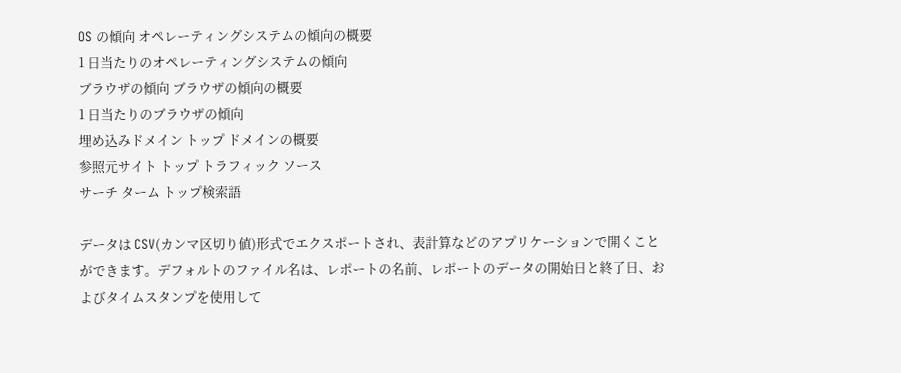OS の傾向 オペレーティングシステムの傾向の概要
1 日当たりのオペレーティングシステムの傾向
ブラウザの傾向 ブラウザの傾向の概要
1 日当たりのブラウザの傾向
埋め込みドメイン トップ ドメインの概要
参照元サイト トップ トラフィック ソース
サーチ ターム トップ検索語

データは CSV(カンマ区切り値)形式でエクスポートされ、表計算などのアプリケーションで開くことができます。デフォルトのファイル名は、レポートの名前、レポートのデータの開始日と終了日、およびタイムスタンプを使用して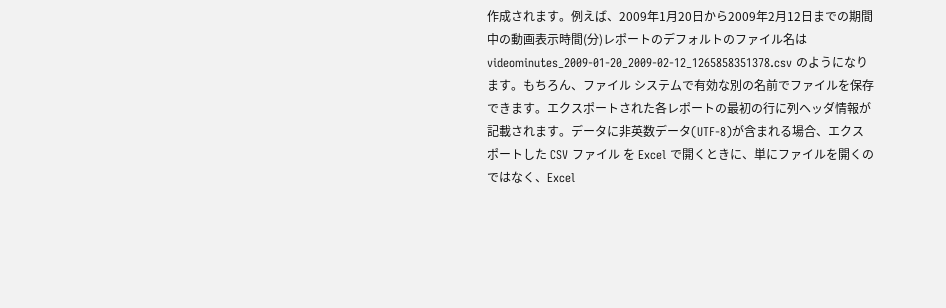作成されます。例えば、2009年1月20日から2009年2月12日までの期間中の動画表示時間(分)レポートのデフォルトのファイル名は videominutes_2009-01-20_2009-02-12_1265858351378.csv のようになります。もちろん、ファイル システムで有効な別の名前でファイルを保存できます。エクスポートされた各レポートの最初の行に列ヘッダ情報が記載されます。データに非英数データ(UTF-8)が含まれる場合、エクスポートした CSV ファイル を Excel で開くときに、単にファイルを開くのではなく、Excel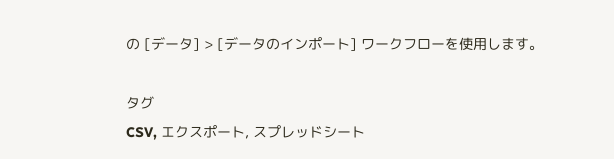の [データ] > [データのインポート] ワークフローを使用します。

タグ
CSV, エクスポート, スプレッドシート